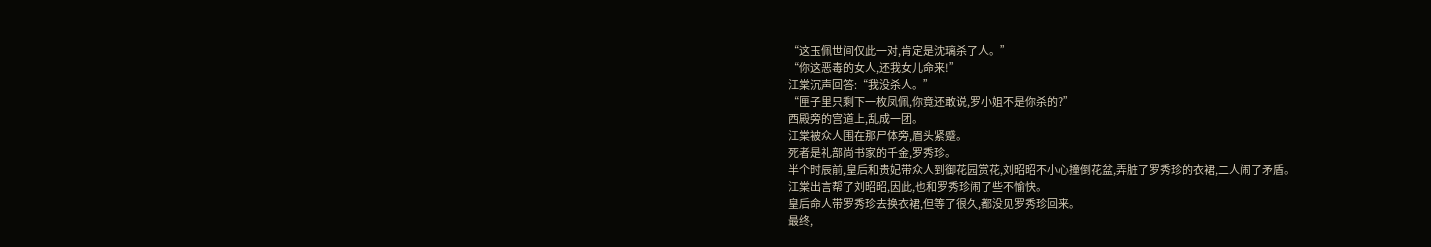“这玉佩世间仅此一对,肯定是沈璃杀了人。”
“你这恶毒的女人,还我女儿命来!”
江棠沉声回答:“我没杀人。”
“匣子里只剩下一枚凤佩,你竟还敢说,罗小姐不是你杀的?”
西殿旁的宫道上,乱成一团。
江棠被众人围在那尸体旁,眉头紧蹙。
死者是礼部尚书家的千金,罗秀珍。
半个时辰前,皇后和贵妃带众人到御花园赏花,刘昭昭不小心撞倒花盆,弄脏了罗秀珍的衣裙,二人闹了矛盾。
江棠出言帮了刘昭昭,因此,也和罗秀珍闹了些不愉快。
皇后命人带罗秀珍去换衣裙,但等了很久,都没见罗秀珍回来。
最终,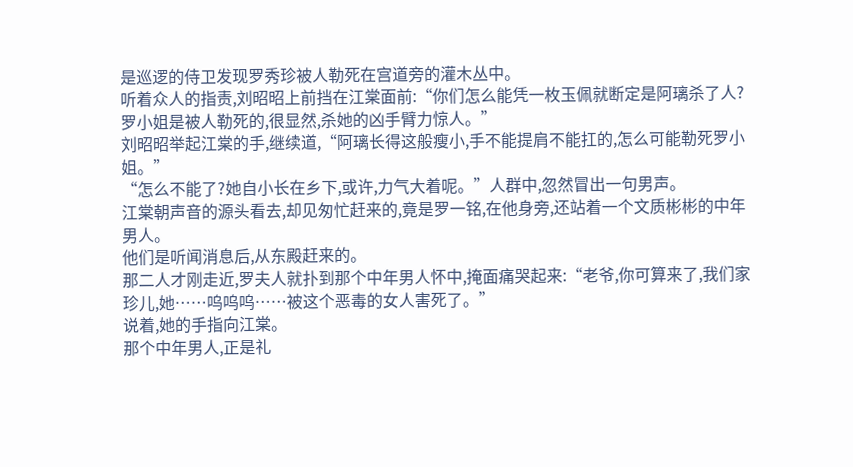是巡逻的侍卫发现罗秀珍被人勒死在宫道旁的灌木丛中。
听着众人的指责,刘昭昭上前挡在江棠面前:“你们怎么能凭一枚玉佩就断定是阿璃杀了人?罗小姐是被人勒死的,很显然,杀她的凶手臂力惊人。”
刘昭昭举起江棠的手,继续道,“阿璃长得这般瘦小,手不能提肩不能扛的,怎么可能勒死罗小姐。”
“怎么不能了?她自小长在乡下,或许,力气大着呢。”人群中,忽然冒出一句男声。
江棠朝声音的源头看去,却见匆忙赶来的,竟是罗一铭,在他身旁,还站着一个文质彬彬的中年男人。
他们是听闻消息后,从东殿赶来的。
那二人才刚走近,罗夫人就扑到那个中年男人怀中,掩面痛哭起来:“老爷,你可算来了,我们家珍儿,她……呜呜呜……被这个恶毒的女人害死了。”
说着,她的手指向江棠。
那个中年男人,正是礼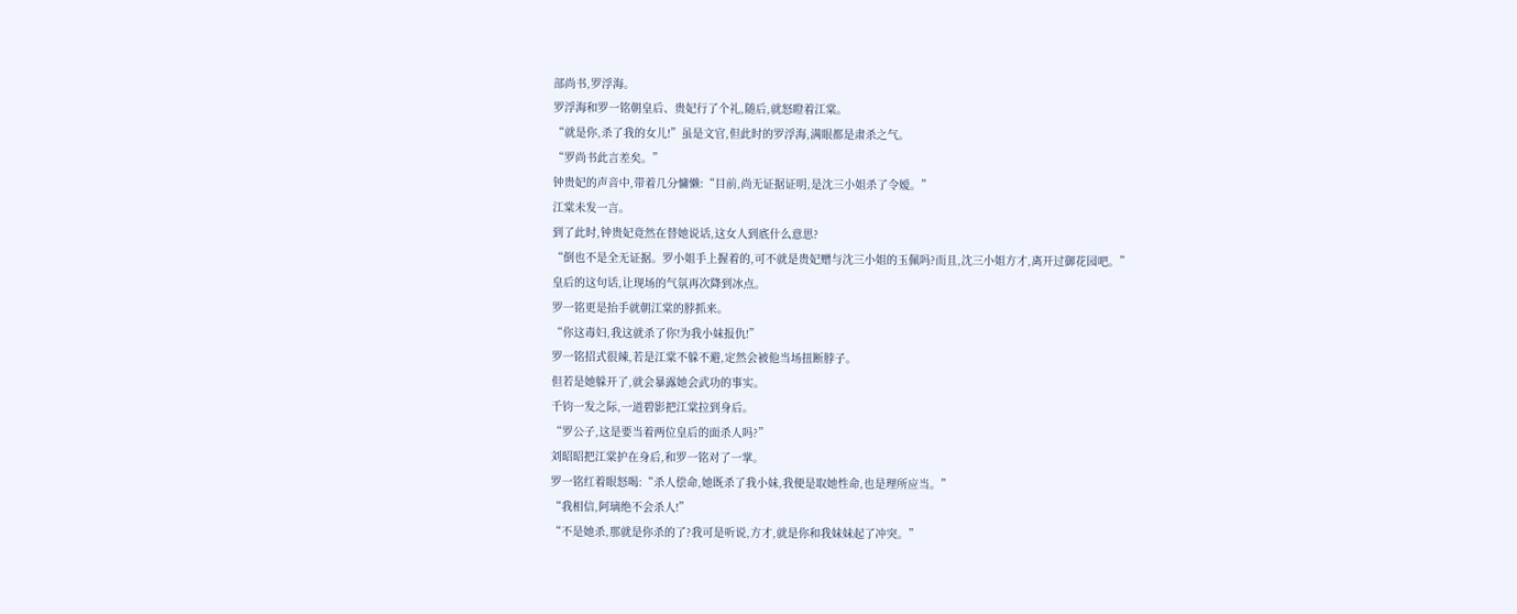部尚书,罗浮海。
罗浮海和罗一铭朝皇后、贵妃行了个礼,随后,就怒瞪着江棠。
“就是你,杀了我的女儿!”虽是文官,但此时的罗浮海,满眼都是肃杀之气。
“罗尚书此言差矣。”
钟贵妃的声音中,带着几分慵懒:“目前,尚无证据证明,是沈三小姐杀了令嫒。”
江棠未发一言。
到了此时,钟贵妃竟然在替她说话,这女人到底什么意思?
“倒也不是全无证据。罗小姐手上握着的,可不就是贵妃赠与沈三小姐的玉佩吗?而且,沈三小姐方才,离开过御花园吧。”
皇后的这句话,让现场的气氛再次降到冰点。
罗一铭更是抬手就朝江棠的脖抓来。
“你这毒妇,我这就杀了你!为我小妹报仇!”
罗一铭招式很辣,若是江棠不躲不避,定然会被他当场扭断脖子。
但若是她躲开了,就会暴露她会武功的事实。
千钧一发之际,一道碧影把江棠拉到身后。
“罗公子,这是要当着两位皇后的面杀人吗?”
刘昭昭把江棠护在身后,和罗一铭对了一掌。
罗一铭红着眼怒喝:“杀人偿命,她既杀了我小妹,我便是取她性命,也是理所应当。”
“我相信,阿璃绝不会杀人!”
“不是她杀,那就是你杀的了?我可是听说,方才,就是你和我妹妹起了冲突。”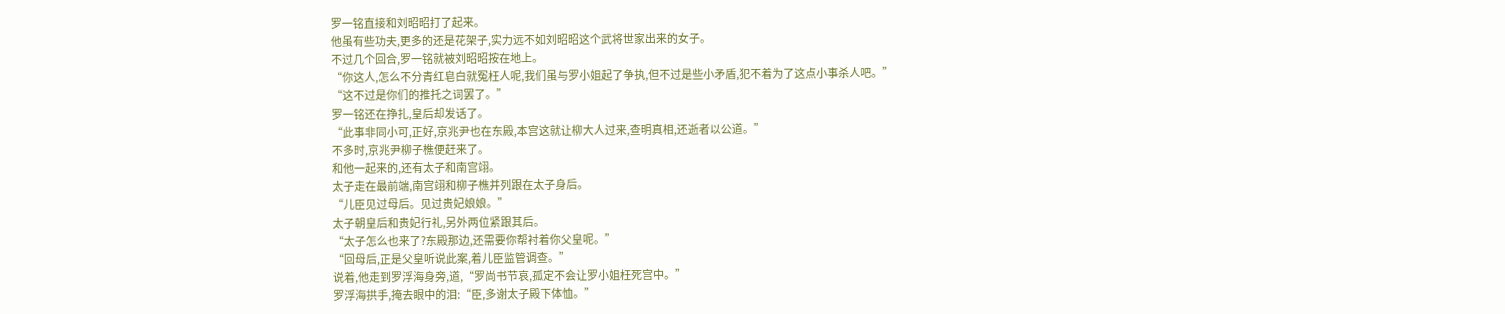罗一铭直接和刘昭昭打了起来。
他虽有些功夫,更多的还是花架子,实力远不如刘昭昭这个武将世家出来的女子。
不过几个回合,罗一铭就被刘昭昭按在地上。
“你这人,怎么不分青红皂白就冤枉人呢,我们虽与罗小姐起了争执,但不过是些小矛盾,犯不着为了这点小事杀人吧。”
“这不过是你们的推托之词罢了。”
罗一铭还在挣扎,皇后却发话了。
“此事非同小可,正好,京兆尹也在东殿,本宫这就让柳大人过来,查明真相,还逝者以公道。”
不多时,京兆尹柳子樵便赶来了。
和他一起来的,还有太子和南宫翊。
太子走在最前端,南宫翊和柳子樵并列跟在太子身后。
“儿臣见过母后。见过贵妃娘娘。”
太子朝皇后和贵妃行礼,另外两位紧跟其后。
“太子怎么也来了?东殿那边,还需要你帮衬着你父皇呢。”
“回母后,正是父皇听说此案,着儿臣监管调查。”
说着,他走到罗浮海身旁,道,“罗尚书节哀,孤定不会让罗小姐枉死宫中。”
罗浮海拱手,掩去眼中的泪:“臣,多谢太子殿下体恤。”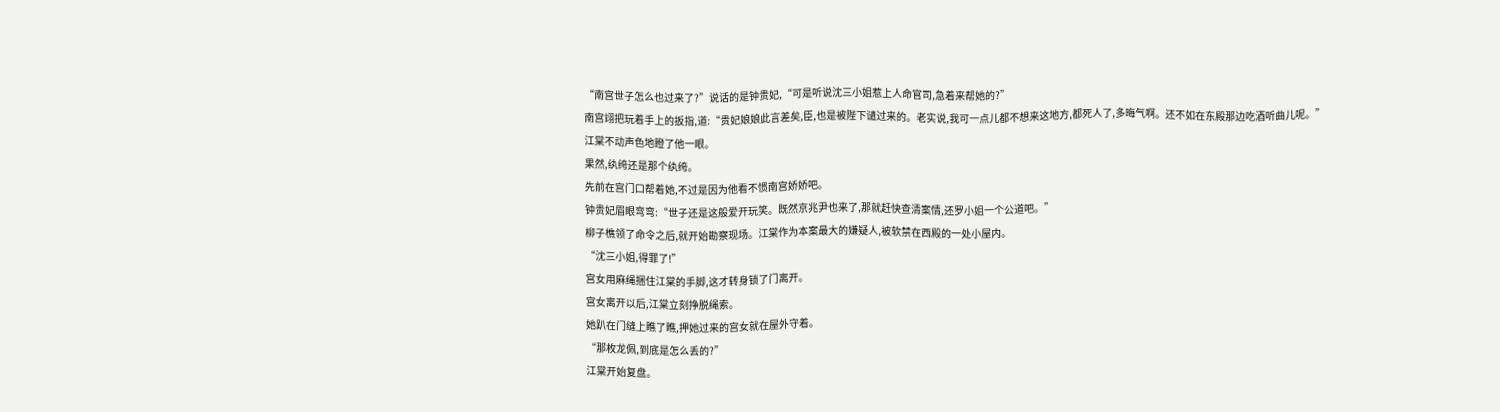“南宫世子怎么也过来了?”说话的是钟贵妃,“可是听说沈三小姐惹上人命官司,急着来帮她的?”
南宫翊把玩着手上的扳指,道:“贵妃娘娘此言差矣,臣,也是被陛下谴过来的。老实说,我可一点儿都不想来这地方,都死人了,多晦气啊。还不如在东殿那边吃酒听曲儿呢。”
江棠不动声色地瞪了他一眼。
果然,纨绔还是那个纨绔。
先前在宫门口帮着她,不过是因为他看不惯南宫娇娇吧。
钟贵妃眉眼弯弯:“世子还是这般爱开玩笑。既然京兆尹也来了,那就赶快查清案情,还罗小姐一个公道吧。”
柳子樵领了命令之后,就开始勘察现场。江棠作为本案最大的嫌疑人,被软禁在西殿的一处小屋内。
“沈三小姐,得罪了!”
宫女用麻绳捆住江棠的手脚,这才转身锁了门离开。
宫女离开以后,江棠立刻挣脱绳索。
她趴在门缝上瞧了瞧,押她过来的宫女就在屋外守着。
“那枚龙佩,到底是怎么丢的?”
江棠开始复盘。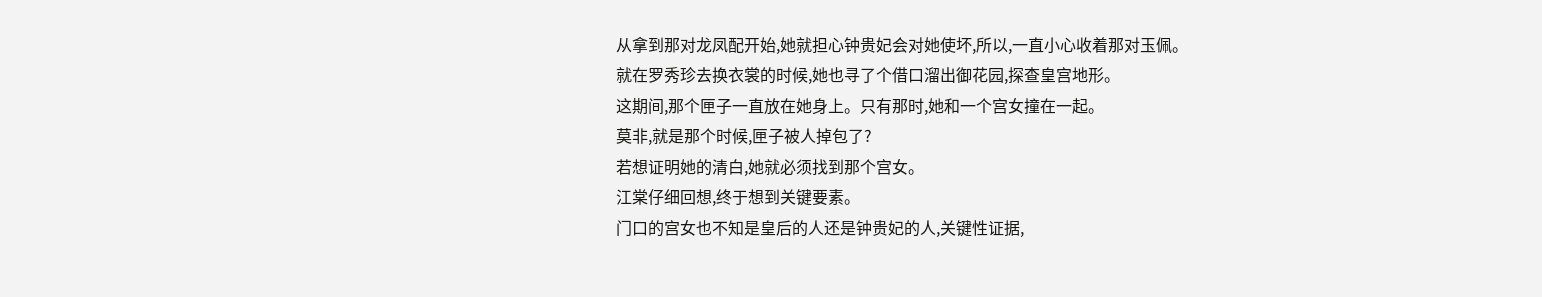从拿到那对龙凤配开始,她就担心钟贵妃会对她使坏,所以,一直小心收着那对玉佩。
就在罗秀珍去换衣裳的时候,她也寻了个借口溜出御花园,探查皇宫地形。
这期间,那个匣子一直放在她身上。只有那时,她和一个宫女撞在一起。
莫非,就是那个时候,匣子被人掉包了?
若想证明她的清白,她就必须找到那个宫女。
江棠仔细回想,终于想到关键要素。
门口的宫女也不知是皇后的人还是钟贵妃的人,关键性证据,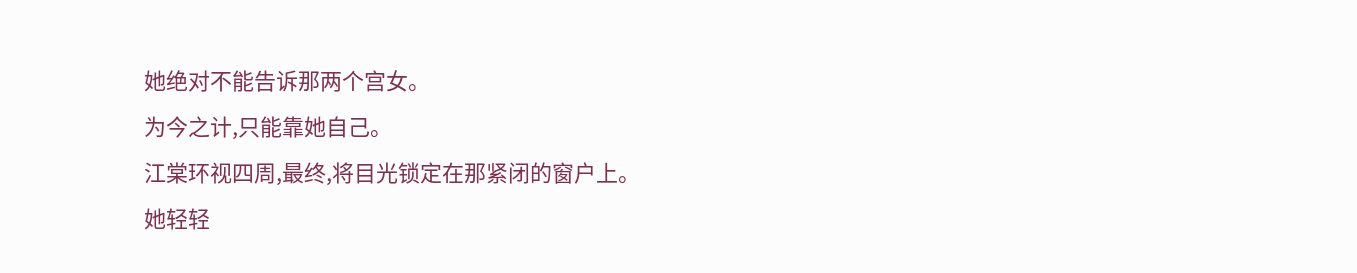她绝对不能告诉那两个宫女。
为今之计,只能靠她自己。
江棠环视四周,最终,将目光锁定在那紧闭的窗户上。
她轻轻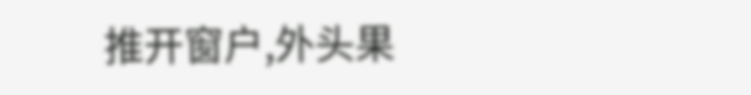推开窗户,外头果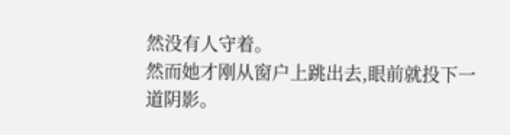然没有人守着。
然而她才刚从窗户上跳出去,眼前就投下一道阴影。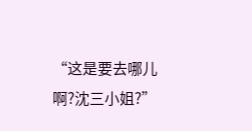“这是要去哪儿啊?沈三小姐?”